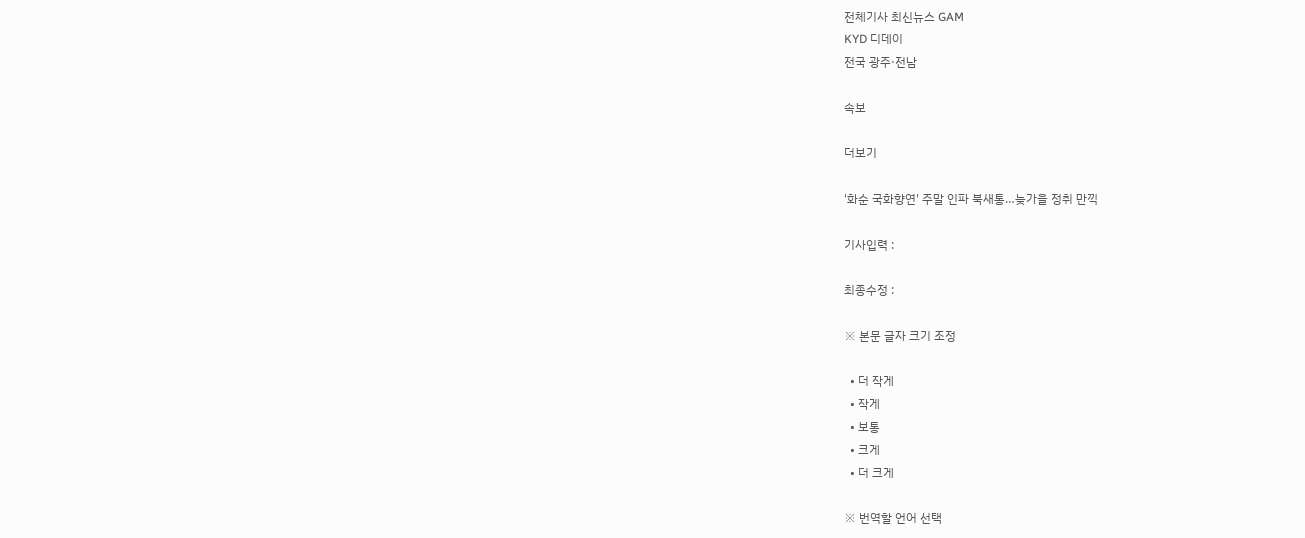전체기사 최신뉴스 GAM
KYD 디데이
전국 광주·전남

속보

더보기

'화순 국화향연' 주말 인파 북새통…늦가을 정취 만끽

기사입력 :

최종수정 :

※ 본문 글자 크기 조정

  • 더 작게
  • 작게
  • 보통
  • 크게
  • 더 크게

※ 번역할 언어 선택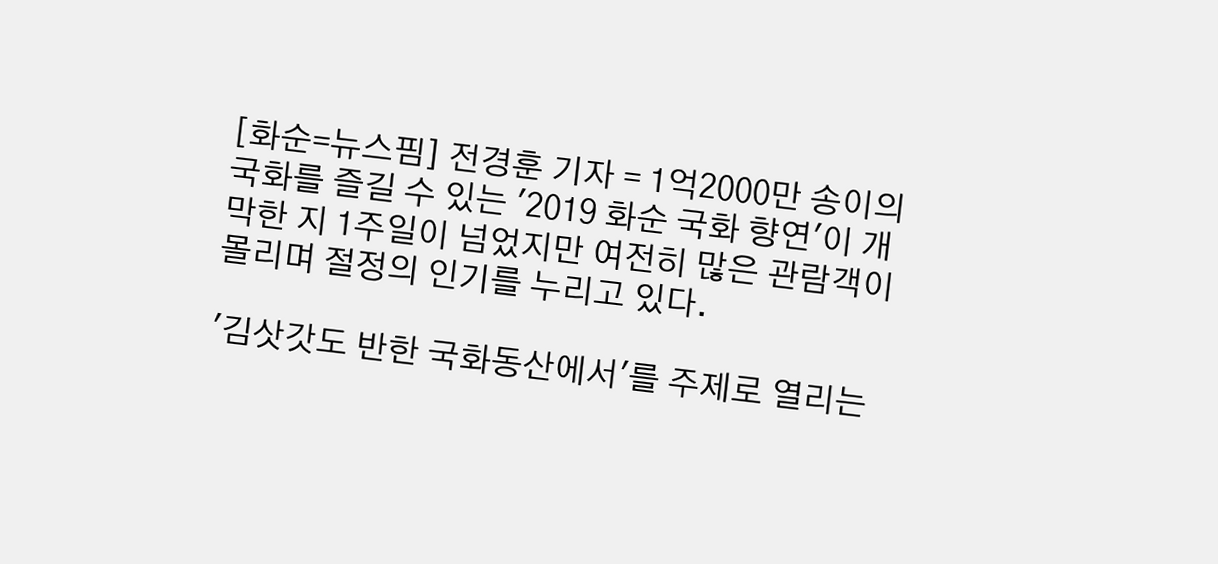[화순=뉴스핌] 전경훈 기자 = 1억2000만 송이의 국화를 즐길 수 있는 '2019 화순 국화 향연'이 개막한 지 1주일이 넘었지만 여전히 많은 관람객이 몰리며 절정의 인기를 누리고 있다.

'김삿갓도 반한 국화동산에서'를 주제로 열리는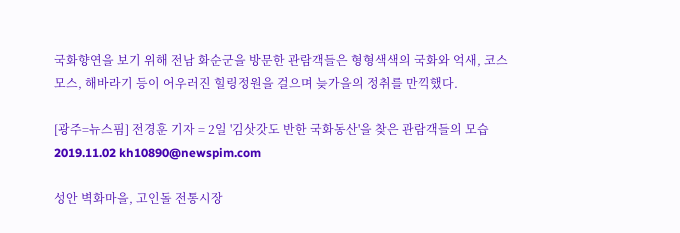국화향연을 보기 위해 전남 화순군을 방문한 관람객들은 형형색색의 국화와 억새, 코스모스, 해바라기 등이 어우러진 힐링정원을 걸으며 늦가을의 정취를 만끽했다.

[광주=뉴스핌] 전경훈 기자 = 2일 '김삿갓도 반한 국화동산'을 찾은 관람객들의 모습 2019.11.02 kh10890@newspim.com

성안 벽화마을, 고인돌 전통시장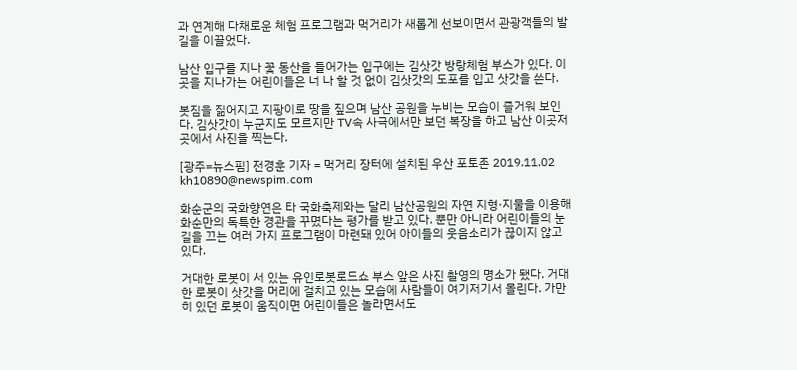과 연계해 다채로운 체험 프로그램과 먹거리가 새롭게 선보이면서 관광객들의 발길을 이끌었다.

남산 입구를 지나 꽃 동산을 들어가는 입구에는 김삿갓 방랑체험 부스가 있다. 이곳을 지나가는 어린이들은 너 나 할 것 없이 김삿갓의 도포를 입고 삿갓을 쓴다.

봇짐을 짊어지고 지팡이로 땅을 짚으며 남산 공원을 누비는 모습이 즐거워 보인다. 김삿갓이 누군지도 모르지만 TV속 사극에서만 보던 복장을 하고 남산 이곳저곳에서 사진을 찍는다.

[광주=뉴스핌] 전경훈 기자 = 먹거리 장터에 설치된 우산 포토존 2019.11.02 kh10890@newspim.com

화순군의 국화향연은 타 국화축제와는 달리 남산공원의 자연 지형·지물을 이용해 화순만의 독특한 경관을 꾸몄다는 평가를 받고 있다. 뿐만 아니라 어린이들의 눈길을 끄는 여러 가지 프로그램이 마련돼 있어 아이들의 웃음소리가 끊이지 않고 있다.

거대한 로봇이 서 있는 유인로봇로드쇼 부스 앞은 사진 촬영의 명소가 됐다. 거대한 로봇이 삿갓을 머리에 걸치고 있는 모습에 사람들이 여기저기서 몰린다. 가만히 있던 로봇이 움직이면 어린이들은 놀라면서도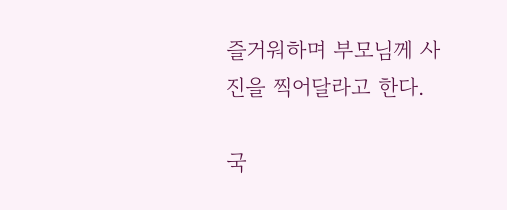즐거워하며 부모님께 사진을 찍어달라고 한다.

국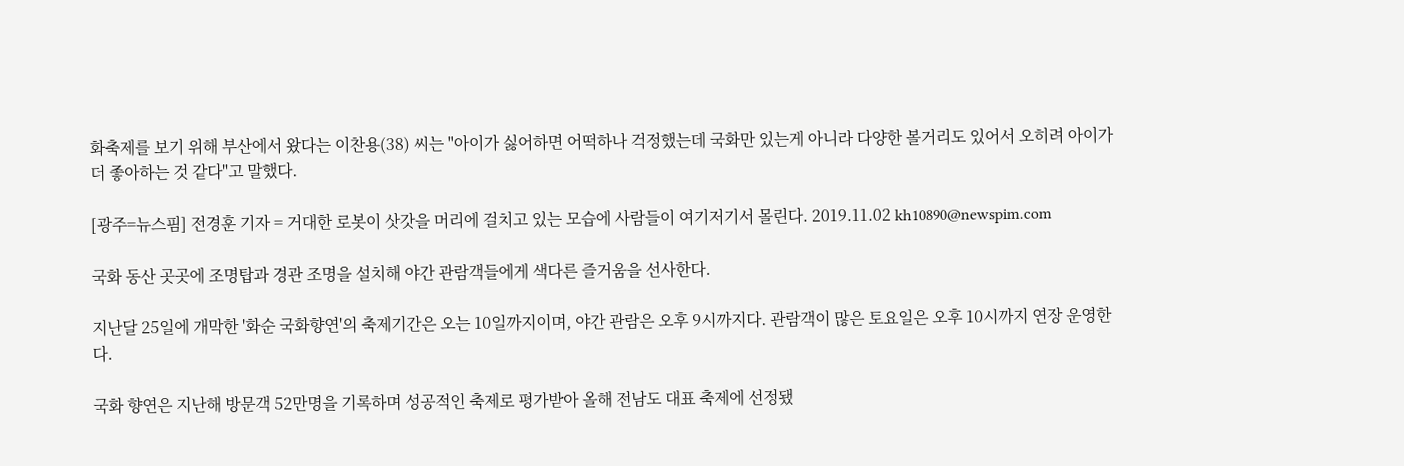화축제를 보기 위해 부산에서 왔다는 이찬용(38) 씨는 "아이가 싫어하면 어떡하나 걱정했는데 국화만 있는게 아니라 다양한 볼거리도 있어서 오히려 아이가 더 좋아하는 것 같다"고 말했다.

[광주=뉴스핌] 전경훈 기자 = 거대한 로봇이 삿갓을 머리에 걸치고 있는 모습에 사람들이 여기저기서 몰린다. 2019.11.02 kh10890@newspim.com

국화 동산 곳곳에 조명탑과 경관 조명을 설치해 야간 관람객들에게 색다른 즐거움을 선사한다.

지난달 25일에 개막한 '화순 국화향연'의 축제기간은 오는 10일까지이며, 야간 관람은 오후 9시까지다. 관람객이 많은 토요일은 오후 10시까지 연장 운영한다.

국화 향연은 지난해 방문객 52만명을 기록하며 성공적인 축제로 평가받아 올해 전남도 대표 축제에 선정됐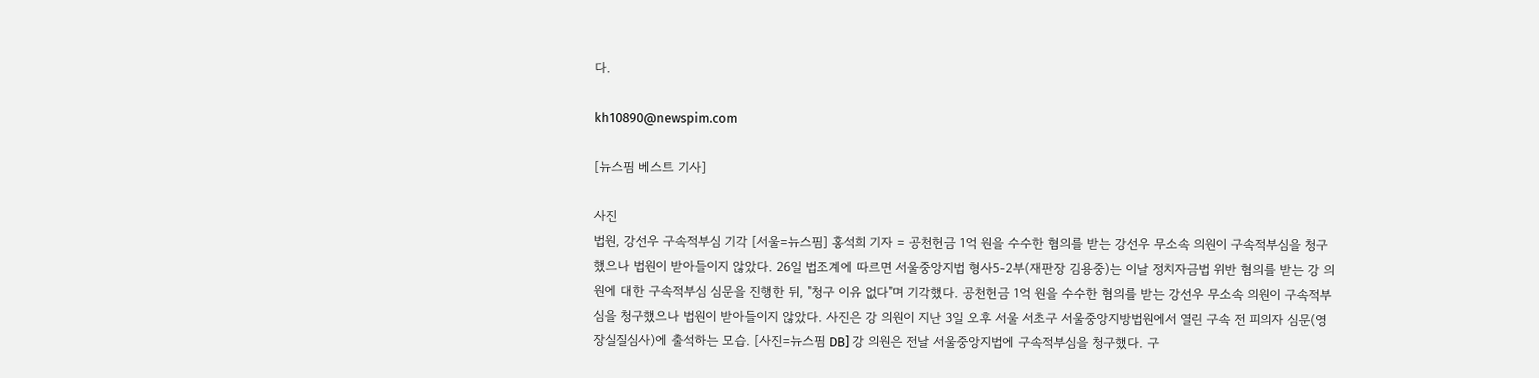다.

kh10890@newspim.com

[뉴스핌 베스트 기사]

사진
법원, 강선우 구속적부심 기각 [서울=뉴스핌] 홍석희 기자 = 공천헌금 1억 원을 수수한 혐의를 받는 강선우 무소속 의원이 구속적부심을 청구했으나 법원이 받아들이지 않았다. 26일 법조계에 따르면 서울중앙지법 형사5-2부(재판장 김용중)는 이날 정치자금법 위반 혐의를 받는 강 의원에 대한 구속적부심 심문을 진행한 뒤, "청구 이유 없다"며 기각했다. 공천헌금 1억 원을 수수한 혐의를 받는 강선우 무소속 의원이 구속적부심을 청구했으나 법원이 받아들이지 않았다. 사진은 강 의원이 지난 3일 오후 서울 서초구 서울중앙지방법원에서 열린 구속 전 피의자 심문(영장실질심사)에 출석하는 모습. [사진=뉴스핌 DB] 강 의원은 전날 서울중앙지법에 구속적부심을 청구했다. 구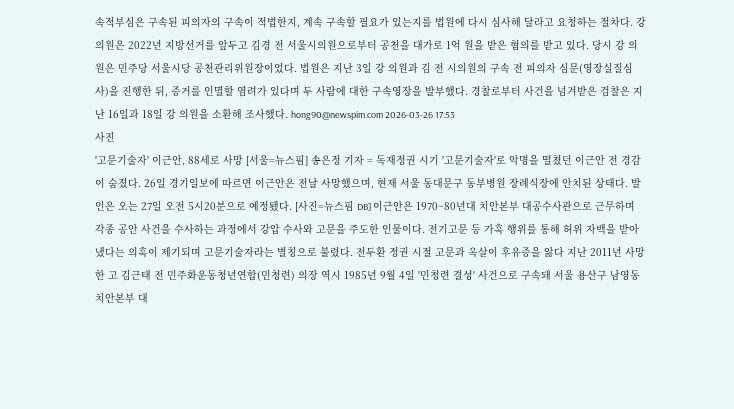속적부심은 구속된 피의자의 구속이 적법한지, 계속 구속할 필요가 있는지를 법원에 다시 심사해 달라고 요청하는 절차다. 강 의원은 2022년 지방선거를 앞두고 김경 전 서울시의원으로부터 공천을 대가로 1억 원을 받은 혐의를 받고 있다. 당시 강 의원은 민주당 서울시당 공천관리위원장이었다. 법원은 지난 3일 강 의원과 김 전 시의원의 구속 전 피의자 심문(영장실질심사)을 진행한 뒤, 증거를 인멸할 염려가 있다며 두 사람에 대한 구속영장을 발부했다. 경찰로부터 사건을 넘겨받은 검찰은 지난 16일과 18일 강 의원을 소환해 조사했다. hong90@newspim.com 2026-03-26 17:53
사진
'고문기술자' 이근안, 88세로 사망 [서울=뉴스핌] 송은정 기자 = 독재정권 시기 '고문기술자'로 악명을 떨쳤던 이근안 전 경감이 숨졌다. 26일 경기일보에 따르면 이근안은 전날 사망했으며, 현재 서울 동대문구 동부병원 장례식장에 안치된 상태다. 발인은 오는 27일 오전 5시20분으로 예정됐다. [사진=뉴스핌 DB] 이근안은 1970~80년대 치안본부 대공수사관으로 근무하며 각종 공안 사건을 수사하는 과정에서 강압 수사와 고문을 주도한 인물이다. 전기고문 등 가혹 행위를 통해 허위 자백을 받아냈다는 의혹이 제기되며 고문기술자라는 별칭으로 불렸다. 전두환 정권 시절 고문과 옥살이 후유증을 앓다 지난 2011년 사망한 고 김근태 전 민주화운동청년연합(민청련) 의장 역시 1985년 9월 4일 '민청련 결성' 사건으로 구속돼 서울 용산구 남영동 치안본부 대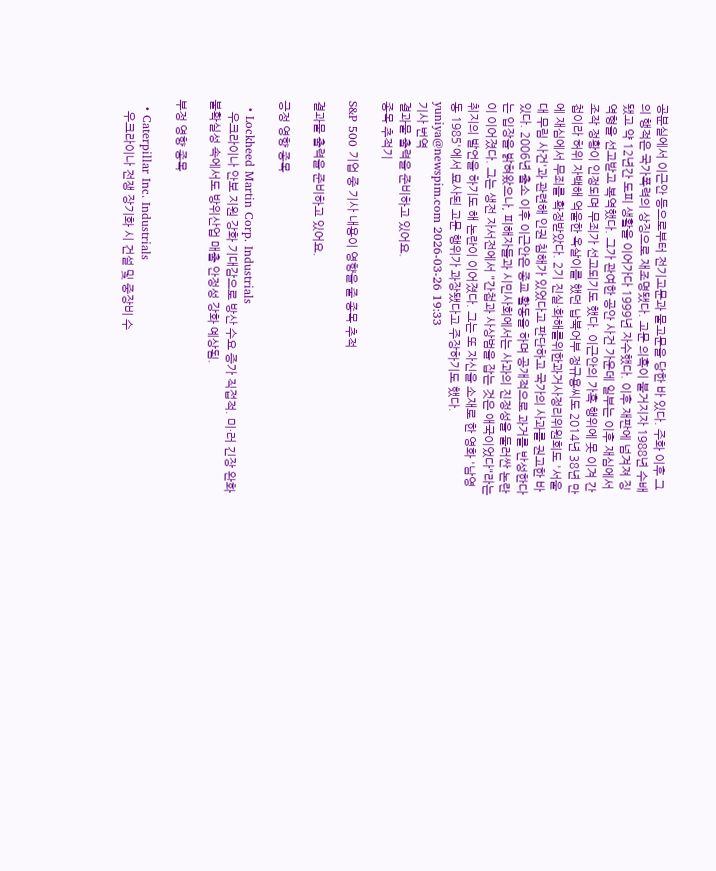공분실에서 이근안 등으로부터 전기고문과 물고문을 당한 바 있다. 주화 이후 그의 행적은 국가폭력의 상징으로 재조명됐다. 고문 의혹이 불거지자 1988년 수배됐고 약 12년간 도피 생활을 이어가다 1999년 자수했다. 이후 재판에 넘겨져 징역형을 선고받고 복역했다. 그가 관여한 공안 사건 가운데 일부는 이후 재심에서 조작 정황이 인정되며 무죄가 선고되기도 했다. 이근안의 가혹 행위에 못 이겨 간첩이라 허위 자백해 억울한 옥살이를 했던 납북어부 정규용씨도 2014년 38년 만에 재심에서 무죄를 확정받았다. 2기 진실·화해를위한과거사정리위원회도 '서울대 무림 사건'과 관련해 인권 침해가 있었다고 판단하고 국가의 사과를 권고한 바 있다. 2006년 출소 이후 이근안은 종교 활동을 하며 공개적으로 과거를 반성한다는 입장을 밝혀왔으나, 피해자들과 시민사회에서는 사과의 진정성을 둘러싼 논란이 이어졌다. 그는 생전 자서전에서 "간첩과 사상범을 잡는 것은 애국이었다"라는 취지의 발언을 하기도 해 논란이 이어졌다. 그는 또 자신을 소재로 한 영화 '남영동 1985'에서 묘사된 고문 행위가 과장됐다고 주장하기도 했다. yuniya@newspim.com 2026-03-26 19:33
기사 번역
결과물 출력을 준비하고 있어요.
종목 추적기

S&P 500 기업 중 기사 내용이 영향을 줄 종목 추적

결과물 출력을 준비하고 있어요.

긍정 영향 종목

  • Lockheed Martin Corp. Industrials
    우크라이나 안보 지원 강화 기대감으로 방산 수요 증가 직접적. 미·러 긴장 완화 불확실성 속에서도 방위산업 매출 안정성 강화 예상됨.

부정 영향 종목

  • Caterpillar Inc. Industrials
    우크라이나 전쟁 장기화 시 건설 및 중장비 수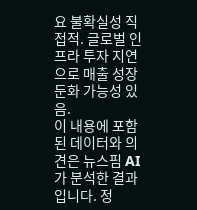요 불확실성 직접적. 글로벌 인프라 투자 지연으로 매출 성장 둔화 가능성 있음.
이 내용에 포함된 데이터와 의견은 뉴스핌 AI가 분석한 결과입니다. 정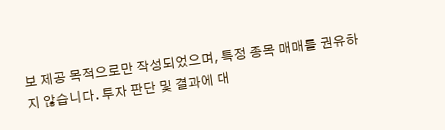보 제공 목적으로만 작성되었으며, 특정 종목 매매를 권유하지 않습니다. 투자 판단 및 결과에 대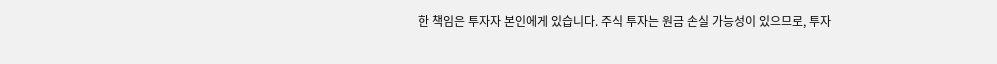한 책임은 투자자 본인에게 있습니다. 주식 투자는 원금 손실 가능성이 있으므로, 투자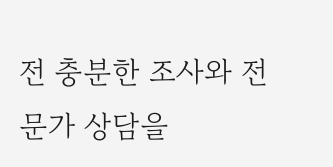전 충분한 조사와 전문가 상담을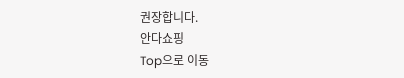권장합니다.
안다쇼핑
Top으로 이동